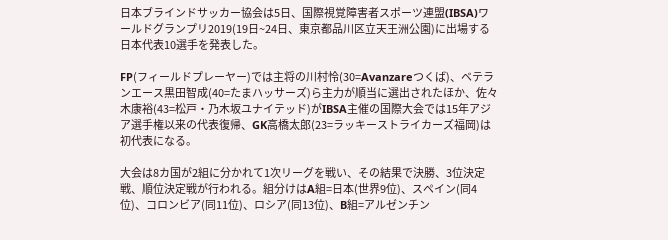日本ブラインドサッカー協会は5日、国際視覚障害者スポーツ連盟(IBSA)ワールドグランプリ2019(19日~24日、東京都品川区立天王洲公園)に出場する日本代表10選手を発表した。

FP(フィールドプレーヤー)では主将の川村怜(30=Avanzareつくば)、ベテランエース黒田智成(40=たまハッサーズ)ら主力が順当に選出されたほか、佐々木康裕(43=松戸・乃木坂ユナイテッド)がIBSA主催の国際大会では15年アジア選手権以来の代表復帰、GK高橋太郎(23=ラッキーストライカーズ福岡)は初代表になる。

大会は8カ国が2組に分かれて1次リーグを戦い、その結果で決勝、3位決定戦、順位決定戦が行われる。組分けはA組=日本(世界9位)、スペイン(同4位)、コロンビア(同11位)、ロシア(同13位)、B組=アルゼンチン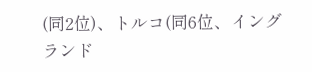(同2位)、トルコ(同6位、イングランド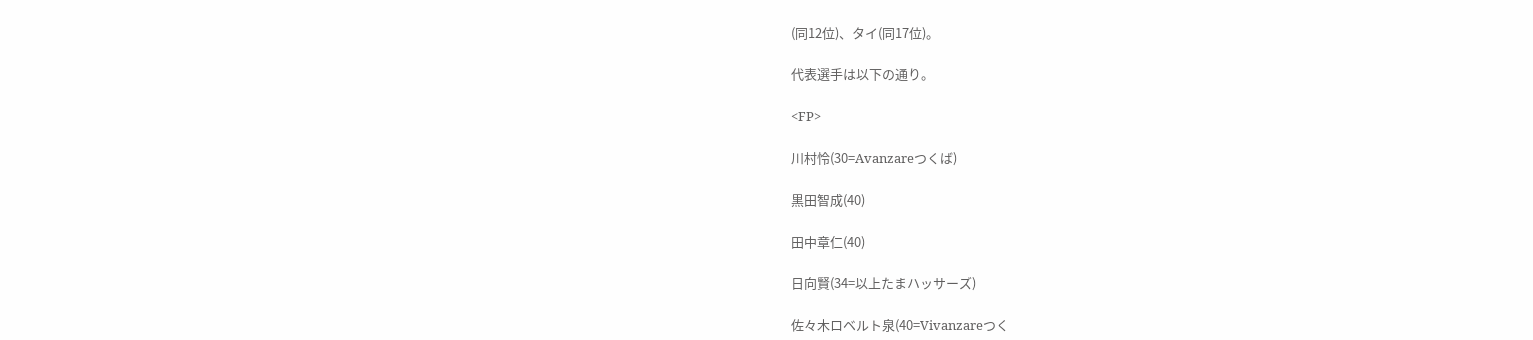(同12位)、タイ(同17位)。

代表選手は以下の通り。

<FP>

川村怜(30=Avanzareつくば)

黒田智成(40)

田中章仁(40)

日向賢(34=以上たまハッサーズ)

佐々木ロベルト泉(40=Vivanzareつく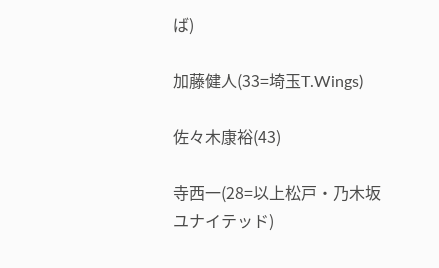ば)

加藤健人(33=埼玉T.Wings)

佐々木康裕(43)

寺西一(28=以上松戸・乃木坂ユナイテッド)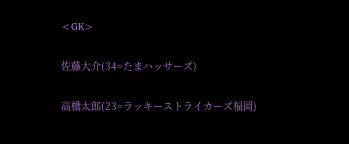<GK>

佐藤大介(34=たまハッサーズ)

高橋太郎(23=ラッキーストライカーズ福岡)